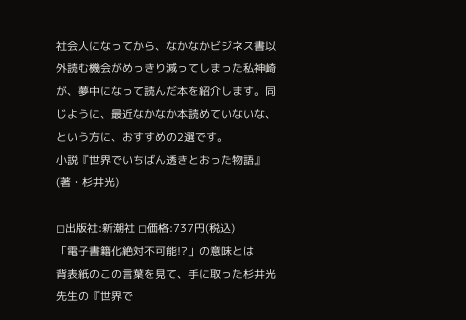社会人になってから、なかなかビジネス書以外読む機会がめっきり減ってしまった私神崎が、夢中になって読んだ本を紹介します。同じように、最近なかなか本読めていないな、という方に、おすすめの2選です。
小説『世界でいちばん透きとおった物語』(著・杉井光)

◻出版社:新潮社 ◻価格:737円(税込)
「電子書籍化絶対不可能!?」の意味とは
背表紙のこの言葉を見て、手に取った杉井光先生の『世界で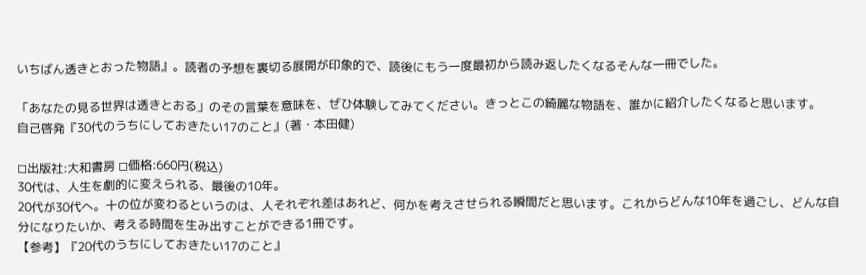いちばん透きとおった物語』。読者の予想を裏切る展開が印象的で、読後にもう一度最初から読み返したくなるそんな一冊でした。

「あなたの見る世界は透きとおる」のその言葉を意味を、ぜひ体験してみてください。きっとこの綺麗な物語を、誰かに紹介したくなると思います。
自己啓発『30代のうちにしておきたい17のこと』(著・本田健)

◻出版社:大和書房 ◻価格:660円(税込)
30代は、人生を劇的に変えられる、最後の10年。
20代が30代へ。十の位が変わるというのは、人それぞれ差はあれど、何かを考えさせられる瞬間だと思います。これからどんな10年を過ごし、どんな自分になりたいか、考える時間を生み出すことができる1冊です。
【参考】『20代のうちにしておきたい17のこと』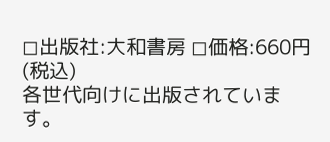◻出版社:大和書房 ◻価格:660円(税込)
各世代向けに出版されています。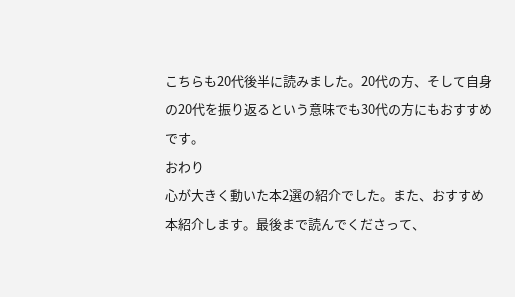こちらも20代後半に読みました。20代の方、そして自身の20代を振り返るという意味でも30代の方にもおすすめです。
おわり
心が大きく動いた本2選の紹介でした。また、おすすめ本紹介します。最後まで読んでくださって、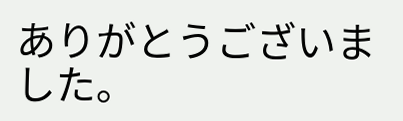ありがとうございました。